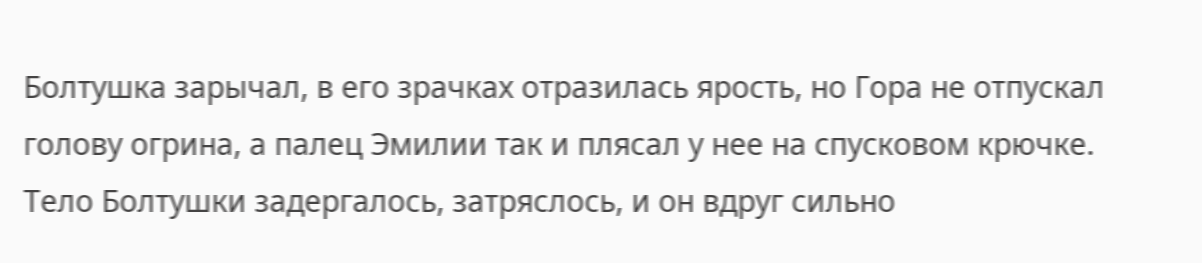Болтушка зарычал, в его зрачках отразилась ярость, но Гора не отпускал голову огрина, а палец Эмилии так и плясал у нее на спусковом крючке. Тело Болтушки задергалось, затряслось, и он вдруг сильно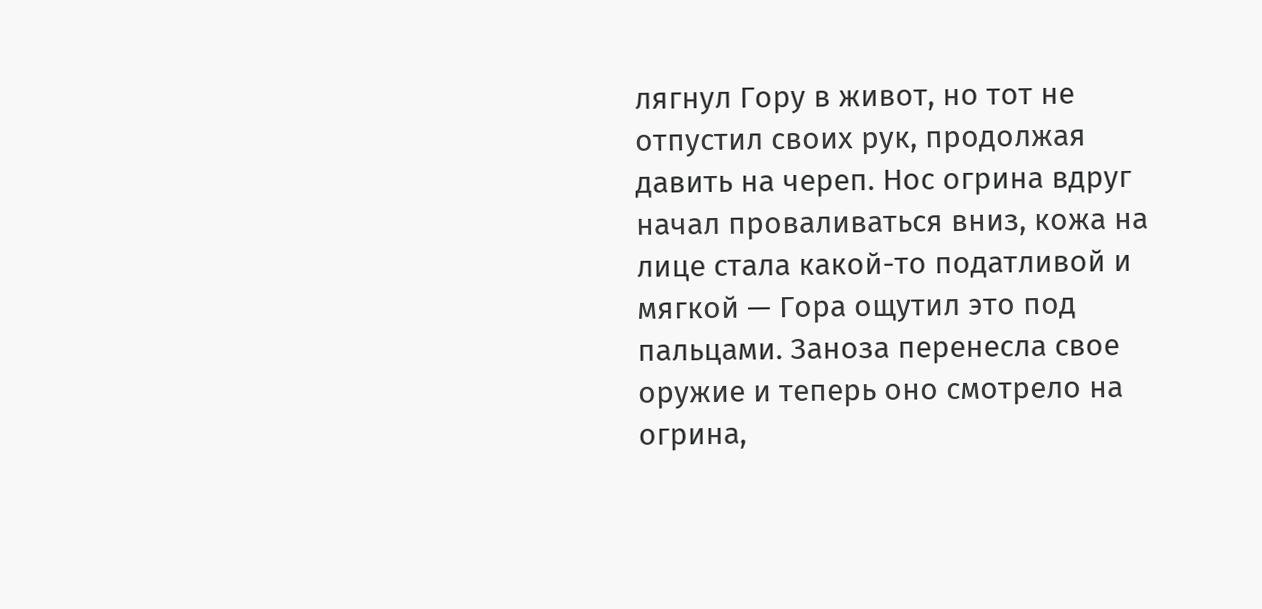лягнул Гору в живот, но тот не отпустил своих рук, продолжая давить на череп. Нос огрина вдруг начал проваливаться вниз, кожа на лице стала какой-то податливой и мягкой — Гора ощутил это под пальцами. Заноза перенесла свое оружие и теперь оно смотрело на огрина,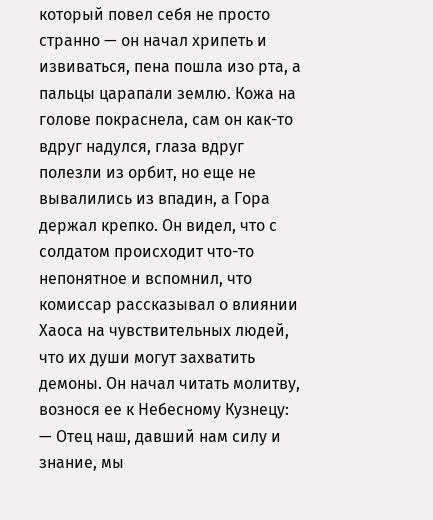который повел себя не просто странно — он начал хрипеть и извиваться, пена пошла изо рта, а пальцы царапали землю. Кожа на голове покраснела, сам он как-то вдруг надулся, глаза вдруг полезли из орбит, но еще не вывалились из впадин, а Гора держал крепко. Он видел, что с солдатом происходит что-то непонятное и вспомнил, что комиссар рассказывал о влиянии Хаоса на чувствительных людей, что их души могут захватить демоны. Он начал читать молитву, вознося ее к Небесному Кузнецу:
— Отец наш, давший нам силу и знание, мы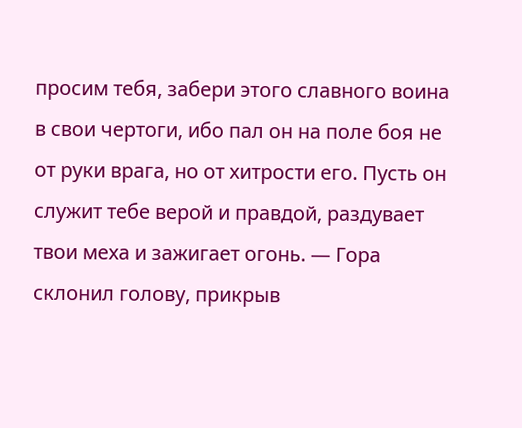просим тебя, забери этого славного воина в свои чертоги, ибо пал он на поле боя не от руки врага, но от хитрости его. Пусть он служит тебе верой и правдой, раздувает твои меха и зажигает огонь. — Гора склонил голову, прикрыв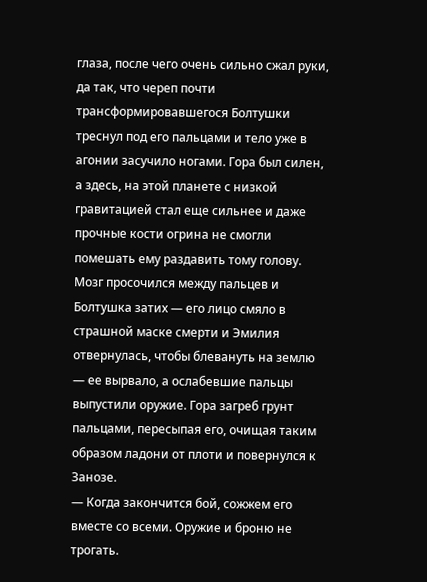глаза, после чего очень сильно сжал руки, да так, что череп почти трансформировавшегося Болтушки треснул под его пальцами и тело уже в агонии засучило ногами. Гора был силен, а здесь, на этой планете с низкой гравитацией стал еще сильнее и даже прочные кости огрина не смогли помешать ему раздавить тому голову. Мозг просочился между пальцев и Болтушка затих — его лицо смяло в страшной маске смерти и Эмилия отвернулась, чтобы блевануть на землю — ее вырвало, а ослабевшие пальцы выпустили оружие. Гора загреб грунт пальцами, пересыпая его, очищая таким образом ладони от плоти и повернулся к Занозе.
— Когда закончится бой, сожжем его вместе со всеми. Оружие и броню не трогать.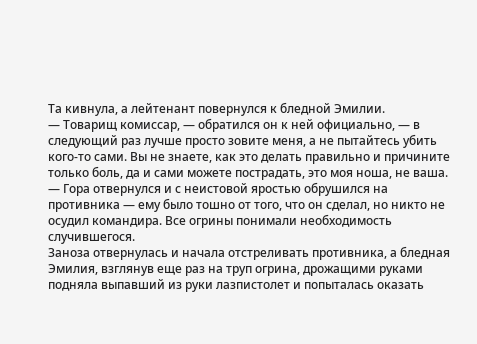Та кивнула, а лейтенант повернулся к бледной Эмилии.
— Товарищ комиссар, — обратился он к ней официально, — в следующий раз лучше просто зовите меня, а не пытайтесь убить кого-то сами. Вы не знаете, как это делать правильно и причините только боль, да и сами можете пострадать, это моя ноша, не ваша. — Гора отвернулся и с неистовой яростью обрушился на противника — ему было тошно от того, что он сделал, но никто не осудил командира. Все огрины понимали необходимость случившегося.
Заноза отвернулась и начала отстреливать противника, а бледная Эмилия, взглянув еще раз на труп огрина, дрожащими руками подняла выпавший из руки лазпистолет и попыталась оказать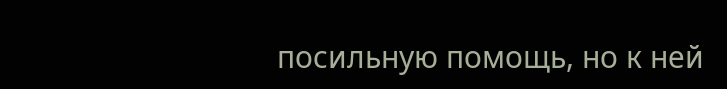посильную помощь, но к ней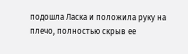подошла Ласка и положила руку на плечо, полностью скрыв ее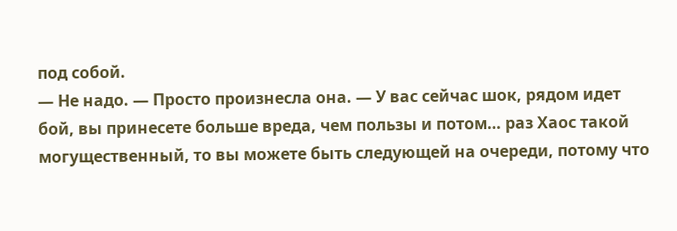под собой.
— Не надо. — Просто произнесла она. — У вас сейчас шок, рядом идет бой, вы принесете больше вреда, чем пользы и потом… раз Хаос такой могущественный, то вы можете быть следующей на очереди, потому что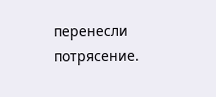перенесли потрясение.